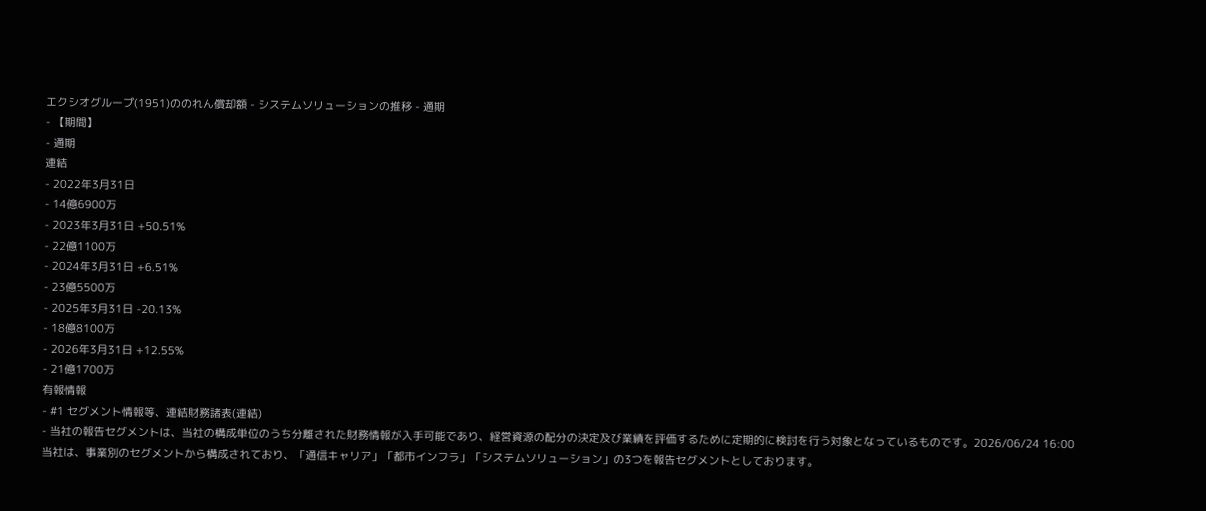エクシオグループ(1951)ののれん償却額 - システムソリューションの推移 - 通期
- 【期間】
- 通期
連結
- 2022年3月31日
- 14億6900万
- 2023年3月31日 +50.51%
- 22億1100万
- 2024年3月31日 +6.51%
- 23億5500万
- 2025年3月31日 -20.13%
- 18億8100万
- 2026年3月31日 +12.55%
- 21億1700万
有報情報
- #1 セグメント情報等、連結財務諸表(連結)
- 当社の報告セグメントは、当社の構成単位のうち分離された財務情報が入手可能であり、経営資源の配分の決定及び業績を評価するために定期的に検討を行う対象となっているものです。2026/06/24 16:00
当社は、事業別のセグメントから構成されており、「通信キャリア」「都市インフラ」「システムソリューション」の3つを報告セグメントとしております。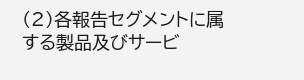(2)各報告セグメントに属する製品及びサービ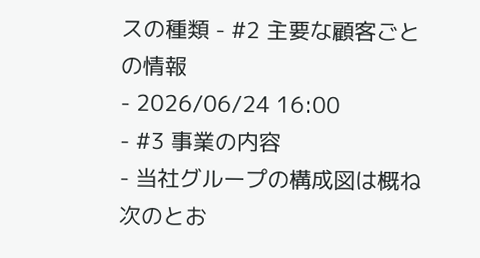スの種類 - #2 主要な顧客ごとの情報
- 2026/06/24 16:00
- #3 事業の内容
- 当社グループの構成図は概ね次のとお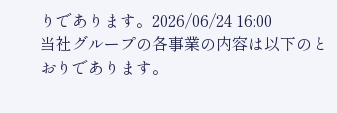りであります。2026/06/24 16:00
当社グループの各事業の内容は以下のとおりであります。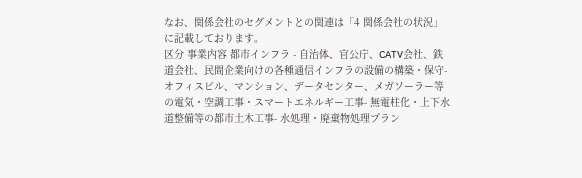なお、関係会社のセグメントとの関連は「4 関係会社の状況」に記載しております。
区分 事業内容 都市インフラ - 自治体、官公庁、CATV会社、鉄道会社、民間企業向けの各種通信インフラの設備の構築・保守- オフィスビル、マンション、データセンター、メガソーラー等の電気・空調工事・スマートエネルギー工事- 無電柱化・上下水道整備等の都市土木工事- 水処理・廃棄物処理プラン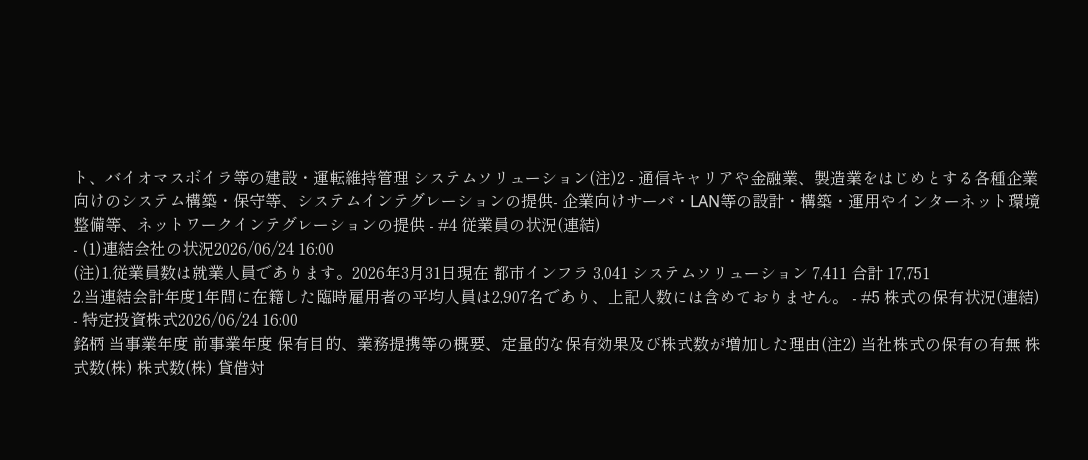ト、バイオマスボイラ等の建設・運転維持管理 システムソリューション(注)2 - 通信キャリアや金融業、製造業をはじめとする各種企業向けのシステム構築・保守等、システムインテグレーションの提供- 企業向けサーバ・LAN等の設計・構築・運用やインターネット環境整備等、ネットワークインテグレーションの提供 - #4 従業員の状況(連結)
- (1)連結会社の状況2026/06/24 16:00
(注)1.従業員数は就業人員であります。2026年3月31日現在 都市インフラ 3,041 システムソリューション 7,411 合計 17,751
2.当連結会計年度1年間に在籍した臨時雇用者の平均人員は2,907名であり、上記人数には含めておりません。 - #5 株式の保有状況(連結)
- 特定投資株式2026/06/24 16:00
銘柄 当事業年度 前事業年度 保有目的、業務提携等の概要、定量的な保有効果及び株式数が増加した理由(注2) 当社株式の保有の有無 株式数(株) 株式数(株) 貸借対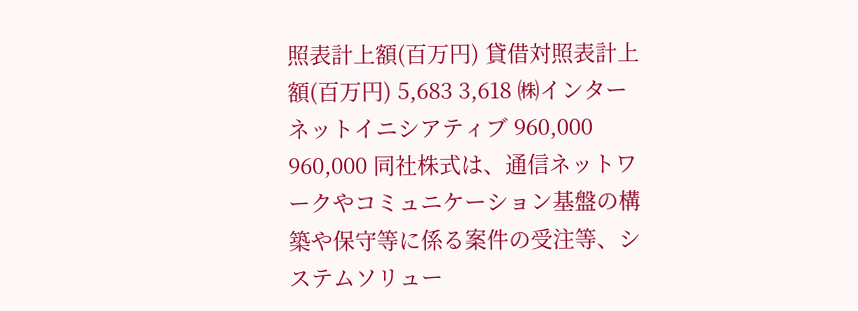照表計上額(百万円) 貸借対照表計上額(百万円) 5,683 3,618 ㈱インターネットイニシアティブ 960,000 960,000 同社株式は、通信ネットワークやコミュニケーション基盤の構築や保守等に係る案件の受注等、システムソリュー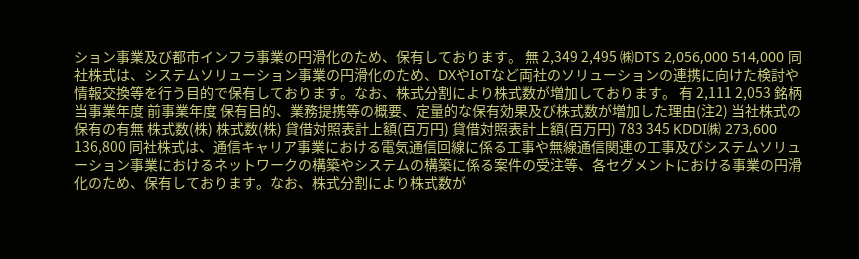ション事業及び都市インフラ事業の円滑化のため、保有しております。 無 2,349 2,495 ㈱DTS 2,056,000 514,000 同社株式は、システムソリューション事業の円滑化のため、DXやIoTなど両社のソリューションの連携に向けた検討や情報交換等を行う目的で保有しております。なお、株式分割により株式数が増加しております。 有 2,111 2,053 銘柄 当事業年度 前事業年度 保有目的、業務提携等の概要、定量的な保有効果及び株式数が増加した理由(注2) 当社株式の保有の有無 株式数(株) 株式数(株) 貸借対照表計上額(百万円) 貸借対照表計上額(百万円) 783 345 KDDI㈱ 273,600 136,800 同社株式は、通信キャリア事業における電気通信回線に係る工事や無線通信関連の工事及びシステムソリューション事業におけるネットワークの構築やシステムの構築に係る案件の受注等、各セグメントにおける事業の円滑化のため、保有しております。なお、株式分割により株式数が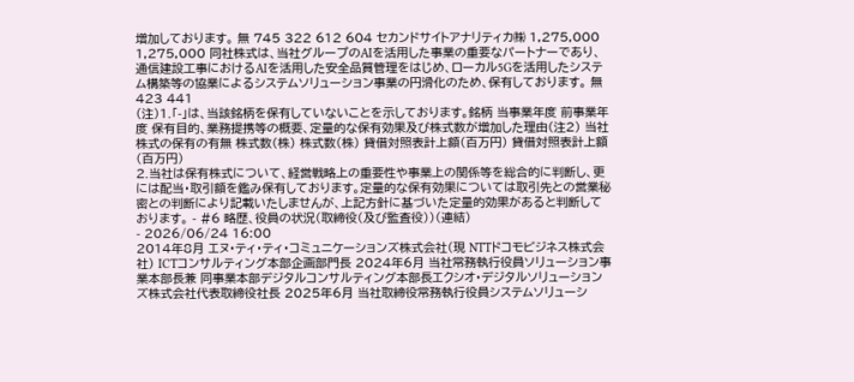増加しております。 無 745 322 612 604 セカンドサイトアナリティカ㈱ 1,275,000 1,275,000 同社株式は、当社グループのAIを活用した事業の重要なパートナーであり、通信建設工事におけるAIを活用した安全品質管理をはじめ、ローカル5Gを活用したシステム構築等の協業によるシステムソリューション事業の円滑化のため、保有しております。 無 423 441
(注)1.「-」は、当該銘柄を保有していないことを示しております。銘柄 当事業年度 前事業年度 保有目的、業務提携等の概要、定量的な保有効果及び株式数が増加した理由(注2) 当社株式の保有の有無 株式数(株) 株式数(株) 貸借対照表計上額(百万円) 貸借対照表計上額(百万円)
2.当社は保有株式について、経営戦略上の重要性や事業上の関係等を総合的に判断し、更には配当・取引額を鑑み保有しております。定量的な保有効果については取引先との営業秘密との判断により記載いたしませんが、上記方針に基づいた定量的効果があると判断しております。 - #6 略歴、役員の状況(取締役(及び監査役))(連結)
- 2026/06/24 16:00
2014年8月 エヌ・ティ・ティ・コミュニケーションズ株式会社(現 NTTドコモビジネス株式会社) ICTコンサルティング本部企画部門長 2024年6月 当社常務執行役員ソリューション事業本部長兼 同事業本部デジタルコンサルティング本部長エクシオ・デジタルソリューションズ株式会社代表取締役社長 2025年6月 当社取締役常務執行役員システムソリューシ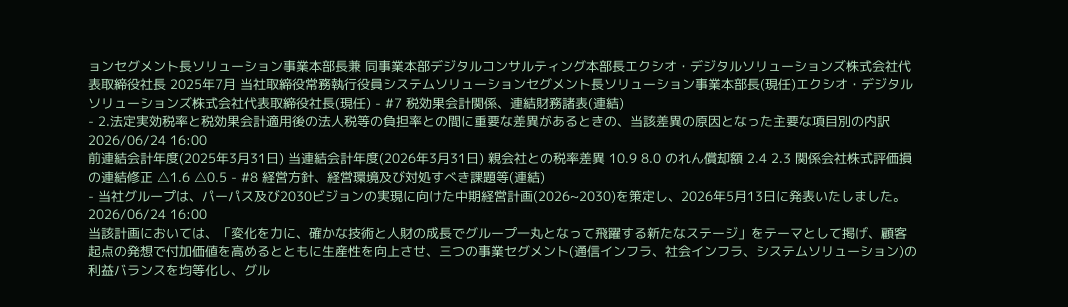ョンセグメント長ソリューション事業本部長兼 同事業本部デジタルコンサルティング本部長エクシオ・デジタルソリューションズ株式会社代表取締役社長 2025年7月 当社取締役常務執行役員システムソリューションセグメント長ソリューション事業本部長(現任)エクシオ・デジタルソリューションズ株式会社代表取締役社長(現任) - #7 税効果会計関係、連結財務諸表(連結)
- 2.法定実効税率と税効果会計適用後の法人税等の負担率との間に重要な差異があるときの、当該差異の原因となった主要な項目別の内訳2026/06/24 16:00
前連結会計年度(2025年3月31日) 当連結会計年度(2026年3月31日) 親会社との税率差異 10.9 8.0 のれん償却額 2.4 2.3 関係会社株式評価損の連結修正 △1.6 △0.5 - #8 経営方針、経営環境及び対処すべき課題等(連結)
- 当社グループは、パーパス及び2030ビジョンの実現に向けた中期経営計画(2026~2030)を策定し、2026年5月13日に発表いたしました。2026/06/24 16:00
当該計画においては、「変化を力に、確かな技術と人財の成長でグループ一丸となって飛躍する新たなステージ」をテーマとして掲げ、顧客起点の発想で付加価値を高めるとともに生産性を向上させ、三つの事業セグメント(通信インフラ、社会インフラ、システムソリューション)の利益バランスを均等化し、グル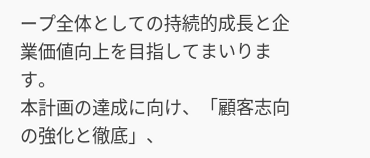ープ全体としての持続的成長と企業価値向上を目指してまいります。
本計画の達成に向け、「顧客志向の強化と徹底」、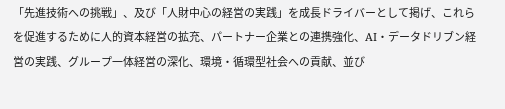「先進技術への挑戦」、及び「人財中心の経営の実践」を成長ドライバーとして掲げ、これらを促進するために人的資本経営の拡充、パートナー企業との連携強化、AI・データドリブン経営の実践、グループ一体経営の深化、環境・循環型社会への貢献、並び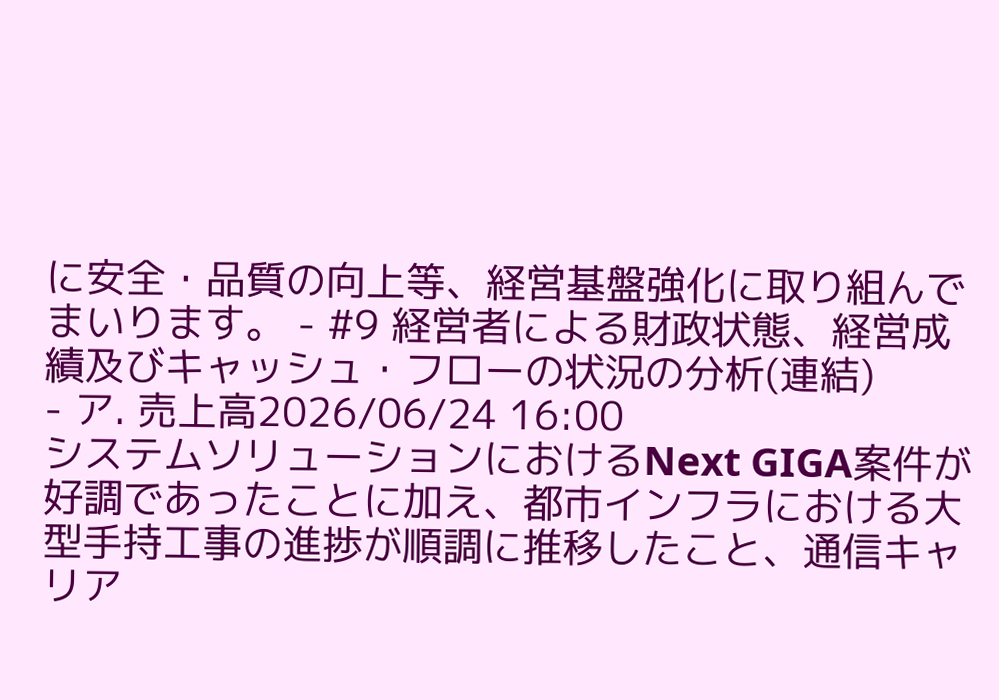に安全・品質の向上等、経営基盤強化に取り組んでまいります。 - #9 経営者による財政状態、経営成績及びキャッシュ・フローの状況の分析(連結)
- ア. 売上高2026/06/24 16:00
システムソリューションにおけるNext GIGA案件が好調であったことに加え、都市インフラにおける大型手持工事の進捗が順調に推移したこと、通信キャリア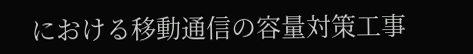における移動通信の容量対策工事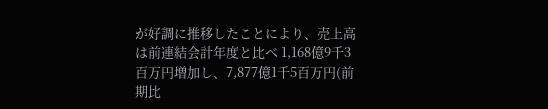が好調に推移したことにより、売上高は前連結会計年度と比べ 1,168億9千3百万円増加し、7,877億1千5百万円(前期比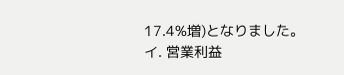17.4%増)となりました。
イ. 営業利益